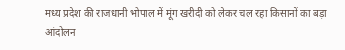मध्य प्रदेश की राजधानी भोपाल में मूंग खरीदी को लेकर चल रहा किसानों का बड़ा आंदोलन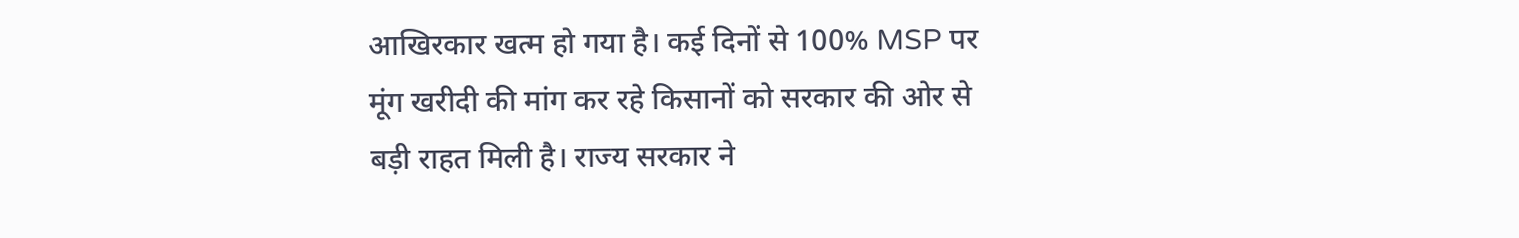आखिरकार खत्म हो गया है। कई दिनों से 100% MSP पर मूंग खरीदी की मांग कर रहे किसानों को सरकार की ओर से बड़ी राहत मिली है। राज्य सरकार ने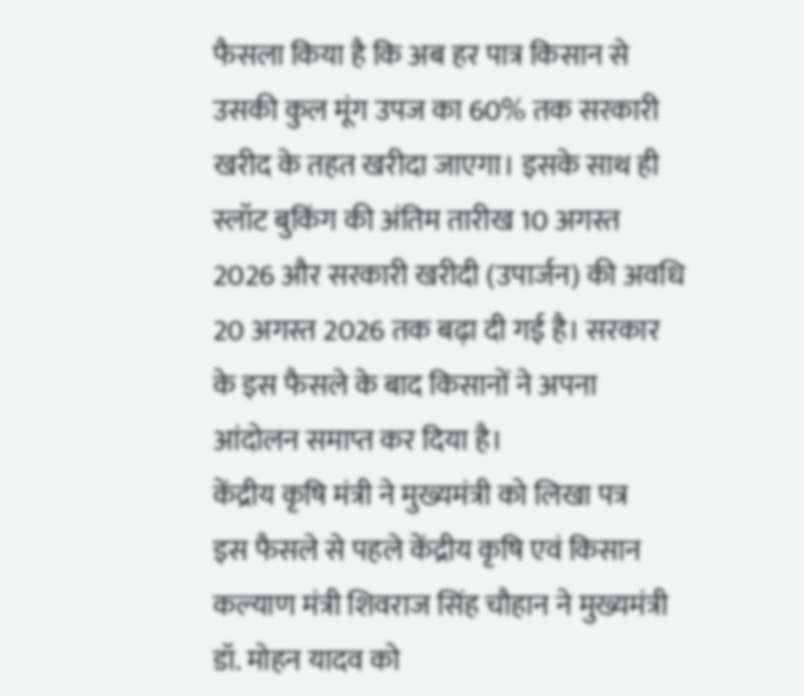फैसला किया है कि अब हर पात्र किसान से उसकी कुल मूंग उपज का 60% तक सरकारी खरीद के तहत खरीदा जाएगा। इसके साथ ही स्लॉट बुकिंग की अंतिम तारीख 10 अगस्त 2026 और सरकारी खरीदी (उपार्जन) की अवधि 20 अगस्त 2026 तक बढ़ा दी गई है। सरकार के इस फैसले के बाद किसानों ने अपना आंदोलन समाप्त कर दिया है।
केंद्रीय कृषि मंत्री ने मुख्यमंत्री को लिखा पत्र
इस फैसले से पहले केंद्रीय कृषि एवं किसान कल्याण मंत्री शिवराज सिंह चौहान ने मुख्यमंत्री डॉ. मोहन यादव को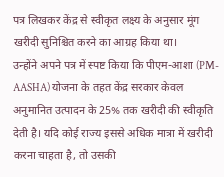पत्र लिखकर केंद्र से स्वीकृत लक्ष्य के अनुसार मूंग खरीदी सुनिश्चित करने का आग्रह किया था।
उन्होंने अपने पत्र में स्पष्ट किया कि पीएम-आशा (PM-AASHA) योजना के तहत केंद्र सरकार केवल अनुमानित उत्पादन के 25% तक खरीदी की स्वीकृति देती है। यदि कोई राज्य इससे अधिक मात्रा में खरीदी करना चाहता है, तो उसकी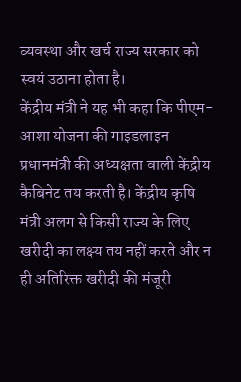व्यवस्था और खर्च राज्य सरकार को स्वयं उठाना होता है।
केंद्रीय मंत्री ने यह भी कहा कि पीएम-आशा योजना की गाइडलाइन प्रधानमंत्री की अध्यक्षता वाली केंद्रीय कैबिनेट तय करती है। केंद्रीय कृषि मंत्री अलग से किसी राज्य के लिए खरीदी का लक्ष्य तय नहीं करते और न ही अतिरिक्त खरीदी की मंजूरी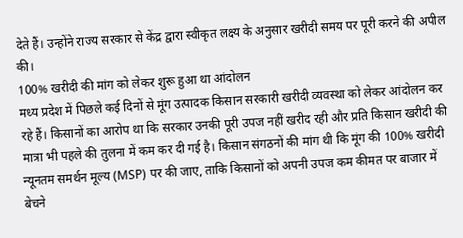देते हैं। उन्होंने राज्य सरकार से केंद्र द्वारा स्वीकृत लक्ष्य के अनुसार खरीदी समय पर पूरी करने की अपील की।
100% खरीदी की मांग को लेकर शुरू हुआ था आंदोलन
मध्य प्रदेश में पिछले कई दिनों से मूंग उत्पादक किसान सरकारी खरीदी व्यवस्था को लेकर आंदोलन कर रहे हैं। किसानों का आरोप था कि सरकार उनकी पूरी उपज नहीं खरीद रही और प्रति किसान खरीदी की मात्रा भी पहले की तुलना में कम कर दी गई है। किसान संगठनों की मांग थी कि मूंग की 100% खरीदी न्यूनतम समर्थन मूल्य (MSP) पर की जाए, ताकि किसानों को अपनी उपज कम कीमत पर बाजार में बेचने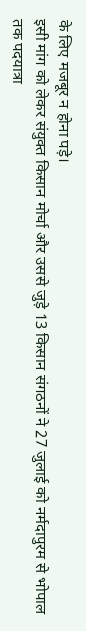के लिए मजबूर न होना पड़े।
इसी मांग को लेकर संयुक्त किसान मोर्चा और उससे जुड़े 13 किसान संगठनों ने 27 जुलाई को नर्मदापुरम से भोपाल तक पदयात्रा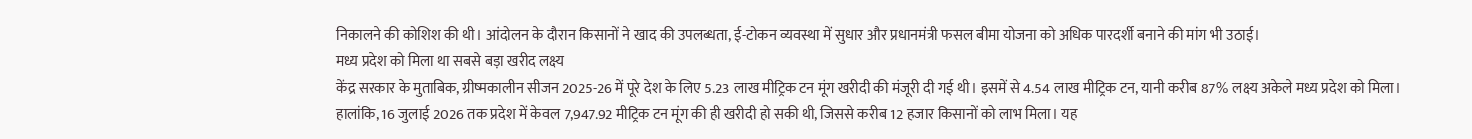निकालने की कोशिश की थी। आंदोलन के दौरान किसानों ने खाद की उपलब्धता, ई-टोकन व्यवस्था में सुधार और प्रधानमंत्री फसल बीमा योजना को अधिक पारदर्शी बनाने की मांग भी उठाई।
मध्य प्रदेश को मिला था सबसे बड़ा खरीद लक्ष्य
केंद्र सरकार के मुताबिक, ग्रीष्मकालीन सीजन 2025-26 में पूरे देश के लिए 5.23 लाख मीट्रिक टन मूंग खरीदी की मंजूरी दी गई थी। इसमें से 4.54 लाख मीट्रिक टन, यानी करीब 87% लक्ष्य अकेले मध्य प्रदेश को मिला।
हालांकि, 16 जुलाई 2026 तक प्रदेश में केवल 7,947.92 मीट्रिक टन मूंग की ही खरीदी हो सकी थी, जिससे करीब 12 हजार किसानों को लाभ मिला। यह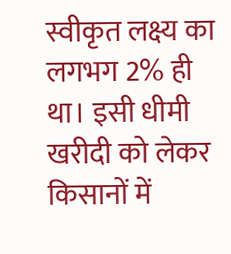स्वीकृत लक्ष्य का लगभग 2% ही था। इसी धीमी खरीदी को लेकर किसानों में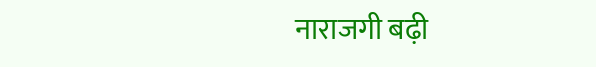नाराजगी बढ़ी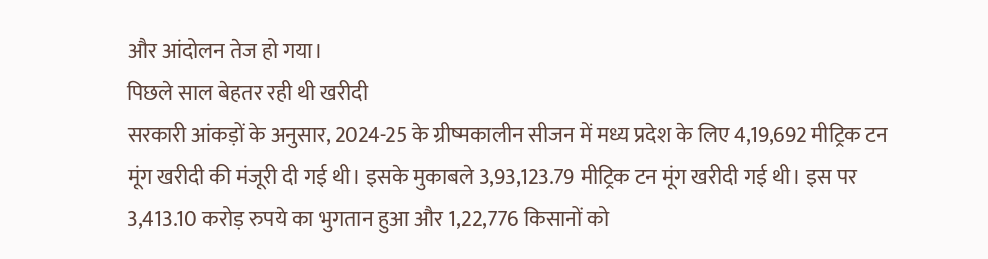और आंदोलन तेज हो गया।
पिछले साल बेहतर रही थी खरीदी
सरकारी आंकड़ों के अनुसार, 2024-25 के ग्रीष्मकालीन सीजन में मध्य प्रदेश के लिए 4,19,692 मीट्रिक टन मूंग खरीदी की मंजूरी दी गई थी। इसके मुकाबले 3,93,123.79 मीट्रिक टन मूंग खरीदी गई थी। इस पर 3,413.10 करोड़ रुपये का भुगतान हुआ और 1,22,776 किसानों को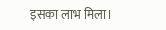इसका लाभ मिला।